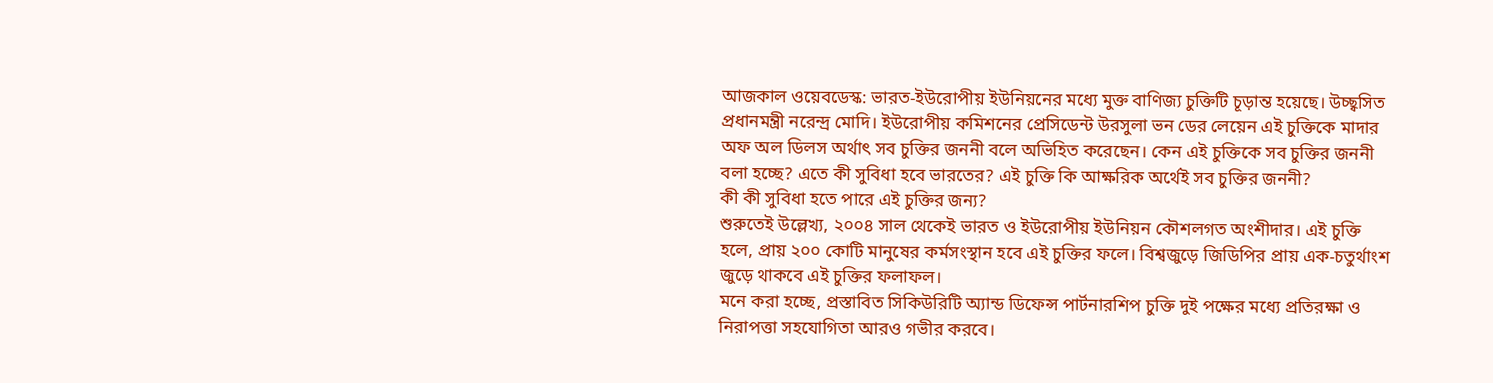আজকাল ওয়েবডেস্ক: ভারত-ইউরোপীয় ইউনিয়নের মধ্যে মুক্ত বাণিজ্য চুক্তিটি চূড়ান্ত হয়েছে। উচ্ছ্বসিত প্রধানমন্ত্রী নরেন্দ্র মোদি। ইউরোপীয় কমিশনের প্রেসিডেন্ট উরসুলা ভন ডের লেয়েন এই চুক্তিকে মাদার অফ অল ডিলস অর্থাৎ সব চুক্তির জননী বলে অভিহিত করেছেন। কেন এই চুক্তিকে সব চুক্তির জননী বলা হচ্ছে? এতে কী সুবিধা হবে ভারতের? এই চুক্তি কি আক্ষরিক অর্থেই সব চুক্তির জননী?
কী কী সুবিধা হতে পারে এই চুক্তির জন্য?
শুরুতেই উল্লেখ্য, ২০০৪ সাল থেকেই ভারত ও ইউরোপীয় ইউনিয়ন কৌশলগত অংশীদার। এই চুক্তি হলে, প্রায় ২০০ কোটি মানুষের কর্মসংস্থান হবে এই চুক্তির ফলে। বিশ্বজুড়ে জিডিপির প্রায় এক-চতুর্থাংশ জুড়ে থাকবে এই চুক্তির ফলাফল।
মনে করা হচ্ছে, প্রস্তাবিত সিকিউরিটি অ্যান্ড ডিফেন্স পার্টনারশিপ চুক্তি দুই পক্ষের মধ্যে প্রতিরক্ষা ও নিরাপত্তা সহযোগিতা আরও গভীর করবে।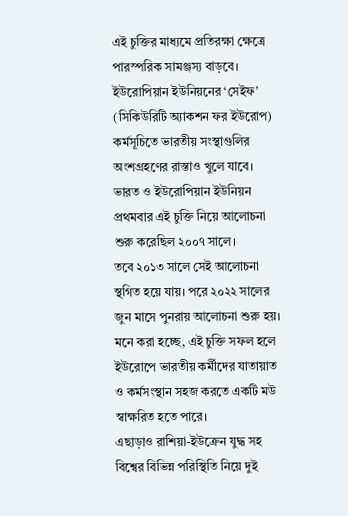এই চুক্তির মাধ্যমে প্রতিরক্ষা ক্ষেত্রে পারস্পরিক সামঞ্জস্য বাড়বে।
ইউরোপিয়ান ইউনিয়নের ‘সেইফ’ (সিকিউরিটি অ্যাকশন ফর ইউরোপ) কর্মসূচিতে ভারতীয় সংস্থাগুলির অংশগ্রহণের রাস্তাও খুলে যাবে। ভারত ও ইউরোপিয়ান ইউনিয়ন প্রথমবার এই চুক্তি নিয়ে আলোচনা শুরু করেছিল ২০০৭ সালে।
তবে ২০১৩ সালে সেই আলোচনা স্থগিত হয়ে যায়। পরে ২০২২ সালের জুন মাসে পুনরায় আলোচনা শুরু হয়। মনে করা হচ্ছে, এই চুক্তি সফল হলে ইউরোপে ভারতীয় কর্মীদের যাতায়াত ও কর্মসংস্থান সহজ করতে একটি মউ স্বাক্ষরিত হতে পারে।
এছাড়াও রাশিয়া-ইউক্রেন যুদ্ধ সহ বিশ্বের বিভিন্ন পরিস্থিতি নিয়ে দুই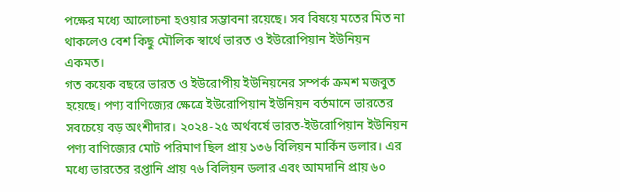পক্ষের মধ্যে আলোচনা হওয়ার সম্ভাবনা রয়েছে। সব বিষয়ে মতের মিত না থাকলেও বেশ কিছু মৌলিক স্বার্থে ভারত ও ইউরোপিয়ান ইউনিয়ন একমত।
গত কয়েক বছরে ভারত ও ইউরোপীয় ইউনিয়নের সম্পর্ক ক্রমশ মজবুত হয়েছে। পণ্য বাণিজ্যের ক্ষেত্রে ইউরোপিয়ান ইউনিয়ন বর্তমানে ভারতের সবচেয়ে বড় অংশীদার। ২০২৪-২৫ অর্থবর্ষে ভারত-ইউরোপিয়ান ইউনিয়ন পণ্য বাণিজ্যের মোট পরিমাণ ছিল প্রায় ১৩৬ বিলিয়ন মার্কিন ডলার। এর মধ্যে ভারতের রপ্তানি প্রায় ৭৬ বিলিয়ন ডলার এবং আমদানি প্রায় ৬০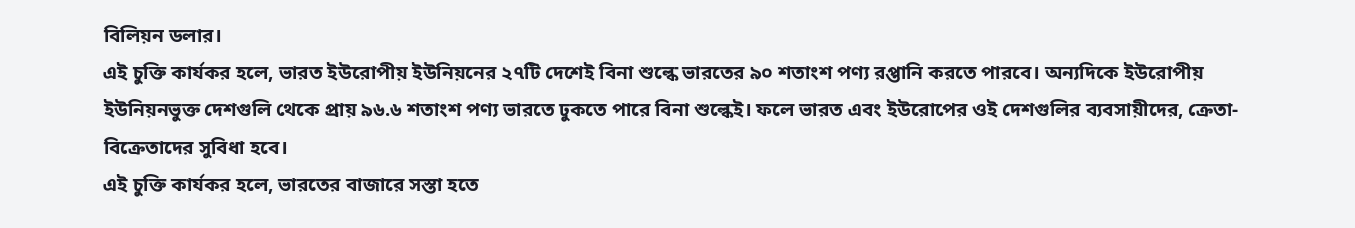বিলিয়ন ডলার।
এই চুক্তি কার্যকর হলে, ভারত ইউরোপীয় ইউনিয়নের ২৭টি দেশেই বিনা শুল্কে ভারতের ৯০ শতাংশ পণ্য রপ্তানি করতে পারবে। অন্যদিকে ইউরোপীয় ইউনিয়নভুক্ত দেশগুলি থেকে প্রায় ৯৬.৬ শতাংশ পণ্য ভারতে ঢুকতে পারে বিনা শুল্কেই। ফলে ভারত এবং ইউরোপের ওই দেশগুলির ব্যবসায়ীদের, ক্রেতা-বিক্রেতাদের সুবিধা হবে।
এই চুক্তি কার্যকর হলে, ভারতের বাজারে সস্তা হতে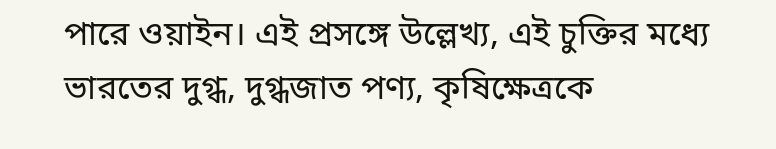পারে ওয়াইন। এই প্রসঙ্গে উল্লেখ্য, এই চুক্তির মধ্যে ভারতের দুগ্ধ, দুগ্ধজাত পণ্য, কৃষিক্ষেত্রকে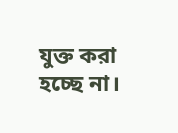যুক্ত করা হচ্ছে না।